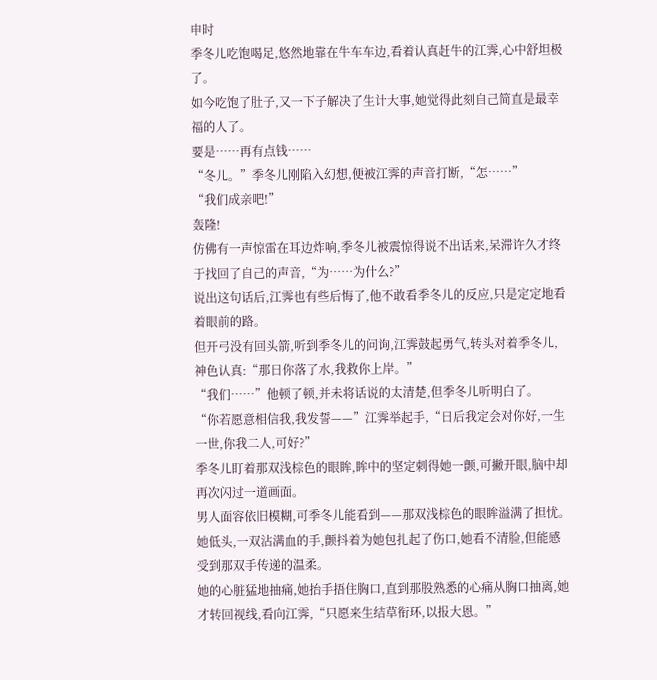申时
季冬儿吃饱喝足,悠然地靠在牛车车边,看着认真赶牛的江霁,心中舒坦极了。
如今吃饱了肚子,又一下子解决了生计大事,她觉得此刻自己简直是最幸福的人了。
要是……再有点钱……
“冬儿。”季冬儿刚陷入幻想,便被江霁的声音打断,“怎……”
“我们成亲吧!”
轰隆!
仿佛有一声惊雷在耳边炸响,季冬儿被震惊得说不出话来,呆滞许久才终于找回了自己的声音,“为……为什么?”
说出这句话后,江霁也有些后悔了,他不敢看季冬儿的反应,只是定定地看着眼前的路。
但开弓没有回头箭,听到季冬儿的问询,江霁鼓起勇气,转头对着季冬儿,神色认真:“那日你落了水,我救你上岸。”
“我们……”他顿了顿,并未将话说的太清楚,但季冬儿听明白了。
“你若愿意相信我,我发誓——”江霁举起手,“日后我定会对你好,一生一世,你我二人,可好?”
季冬儿盯着那双浅棕色的眼眸,眸中的坚定刺得她一颤,可撇开眼,脑中却再次闪过一道画面。
男人面容依旧模糊,可季冬儿能看到——那双浅棕色的眼眸溢满了担忧。
她低头,一双沾满血的手,颤抖着为她包扎起了伤口,她看不清脸,但能感受到那双手传递的温柔。
她的心脏猛地抽痛,她抬手捂住胸口,直到那股熟悉的心痛从胸口抽离,她才转回视线,看向江霁,“只愿来生结草衔环,以报大恩。”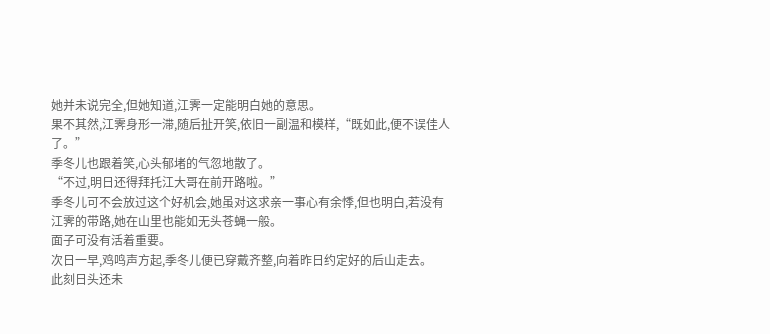她并未说完全,但她知道,江霁一定能明白她的意思。
果不其然,江霁身形一滞,随后扯开笑,依旧一副温和模样,“既如此,便不误佳人了。”
季冬儿也跟着笑,心头郁堵的气忽地散了。
“不过,明日还得拜托江大哥在前开路啦。”
季冬儿可不会放过这个好机会,她虽对这求亲一事心有余悸,但也明白,若没有江霁的带路,她在山里也能如无头苍蝇一般。
面子可没有活着重要。
次日一早,鸡鸣声方起,季冬儿便已穿戴齐整,向着昨日约定好的后山走去。
此刻日头还未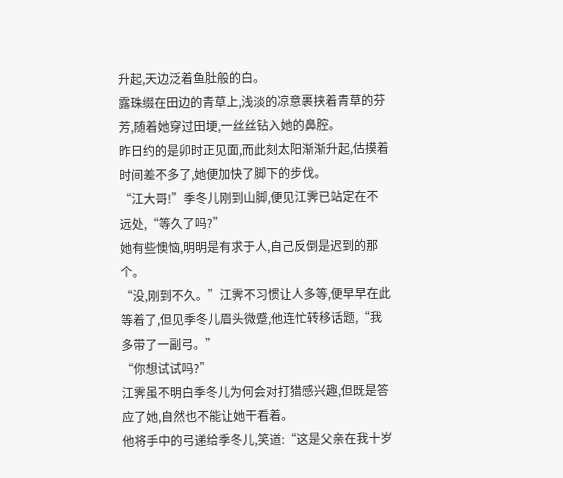升起,天边泛着鱼肚般的白。
露珠缀在田边的青草上,浅淡的凉意裹挟着青草的芬芳,随着她穿过田埂,一丝丝钻入她的鼻腔。
昨日约的是卯时正见面,而此刻太阳渐渐升起,估摸着时间差不多了,她便加快了脚下的步伐。
“江大哥!”季冬儿刚到山脚,便见江霁已站定在不远处,“等久了吗?”
她有些懊恼,明明是有求于人,自己反倒是迟到的那个。
“没,刚到不久。”江霁不习惯让人多等,便早早在此等着了,但见季冬儿眉头微蹙,他连忙转移话题,“我多带了一副弓。”
“你想试试吗?”
江霁虽不明白季冬儿为何会对打猎感兴趣,但既是答应了她,自然也不能让她干看着。
他将手中的弓递给季冬儿,笑道:“这是父亲在我十岁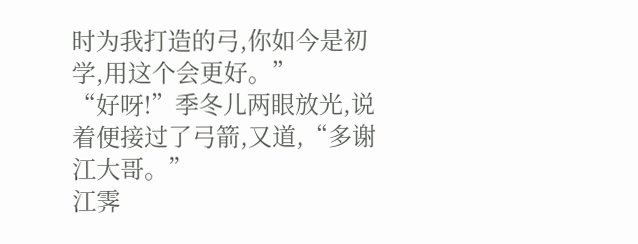时为我打造的弓,你如今是初学,用这个会更好。”
“好呀!”季冬儿两眼放光,说着便接过了弓箭,又道,“多谢江大哥。”
江霁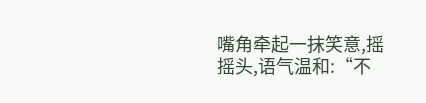嘴角牵起一抹笑意,摇摇头,语气温和:“不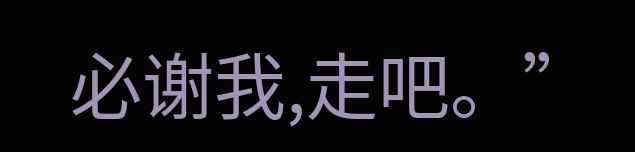必谢我,走吧。”